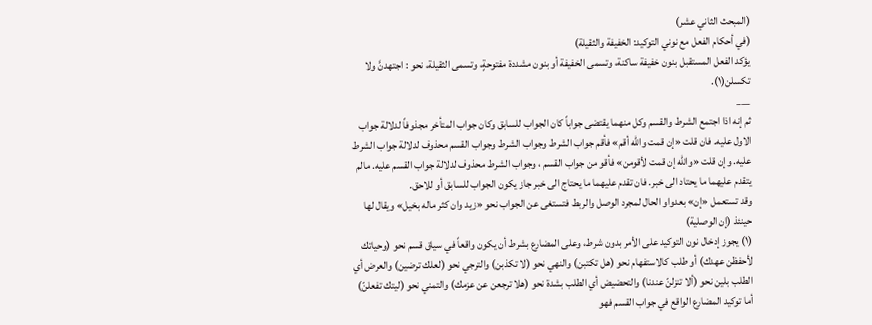(المبحث الثاني عشر)
(في أحكام الفعل مع نوني التوكيد: الخفيفة والثقيلة)
يؤكد الفعل المستقبل بنون خفيفة ساكنة، وتسمى الخفيفة أو بنون مشددة مفتوحةٍ، وتسمى الثقيلة، نحو : اجتهدنَّ ولا تكسلن(١).
___
ثم إنه اذا اجتمع الشرط والقسم وكل منهما يقتضى جواباً كان الجواب للسابق وكان جواب المتأخر مجذوفاً لدلالة جواب الاول عليه. فان قلت «إن قمت والله أقم» فأقم جواب الشرط وجواب الشرط وجواب القسم محذوف لدلالة جواب الشرط عليه. وإن قلت «والله إن قمت لأقومن» فأقو من جواب القسم ، وجواب الشرط محذوف لدلالة جواب القسم عليه. مالم يتقدم عليهما ما يحتاد الى خبر. فان تقدم عليهما ما يحتاج الى خبر جاز يكون الجواب للسابق أو للاحق.
وقد تستعمل «إن» بعدواو الحال لمجرد الوصل والربط فتستغى عن الجواب نحو «زيد وان كثر ماله بخيل» ويقال لها حينئذ (إن الوصلية)
(١) يجوز إدخال نون التوكيد على الأمر بدون شرط، وعلى المضارع بشرط أن يكون واقعاً في سياق قسم نحو (وحياتك لأحفظن عهدك) أو طلب كالاستفهام نحو (هل تكتبن) والنهي نحو (لا تكذبن) والترجي نحو (لعلك ترضين) والعرض أي الطلب بلين نحو (ألا تنزلنّ عندنا) والتحضيض أي الطلب بشدة نحو (هلا ترجعن عن عزمك) والتمني نحو (ليتك تفعلنّ) أما توكيد المضارع الواقع في جواب القسم فهو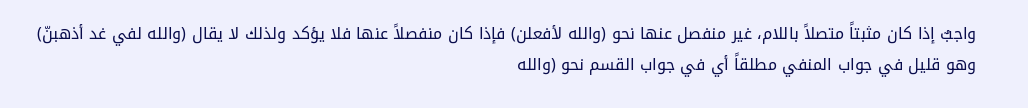واجبٌ إذا كان مثبتاً متصلاً باللام، غير منفصل عنها نحو (والله لأفعلن) فإذا كان منفصلاً عنها فلا يؤكد ولذلك لا يقال (والله لفي غد أذهبنّ) وهو قليل في جواب المنفي مطلقاً أي في جواب القسم نحو (والله